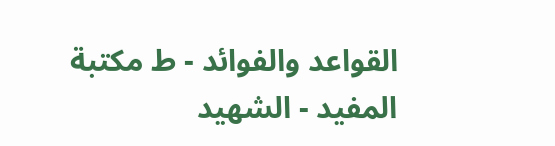القواعد والفوائد - ط مکتبة المفید - الشهيد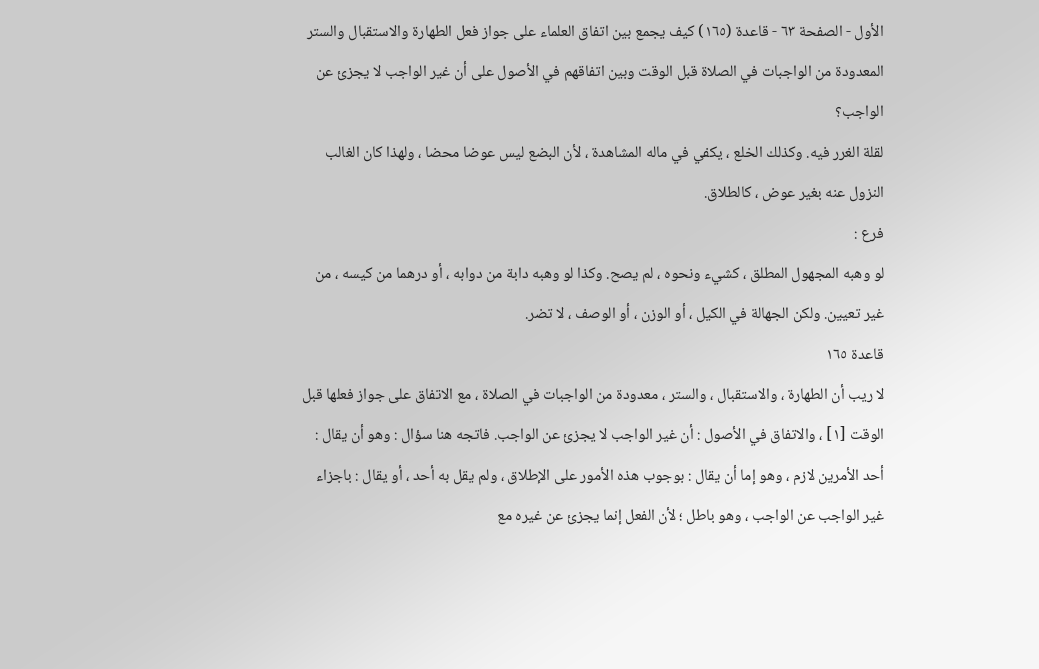الأول - الصفحة ٦٣ - قاعدة (١٦٥) كيف يجمع بين اتفاق العلماء على جواز فعل الطهارة والاستقبال والستر المعدودة من الواجبات في الصلاة قبل الوقت وبين اتفاقهم في الأصول على أن غير الواجب لا يجزئ عن الواجب؟
لقلة الغرر فيه. وكذلك الخلع ، يكفي في ماله المشاهدة ، لأن البضع ليس عوضا محضا ، ولهذا كان الغالب النزول عنه بغير عوض ، كالطلاق.
فرع :
لو وهبه المجهول المطلق ، كشيء ونحوه ، لم يصح. وكذا لو وهبه دابة من دوابه ، أو درهما من كيسه ، من غير تعيين. ولكن الجهالة في الكيل ، أو الوزن ، أو الوصف ، لا تضر.
قاعدة ١٦٥
لا ريب أن الطهارة ، والاستقبال ، والستر ، معدودة من الواجبات في الصلاة ، مع الاتفاق على جواز فعلها قبل الوقت [١] ، والاتفاق في الأصول : أن غير الواجب لا يجزئ عن الواجب. فاتجه هنا سؤال : وهو أن يقال : أحد الأمرين لازم ، وهو إما أن يقال : بوجوب هذه الأمور على الإطلاق ، ولم يقل به أحد ، أو يقال : باجزاء غير الواجب عن الواجب ، وهو باطل ؛ لأن الفعل إنما يجزئ عن غيره مع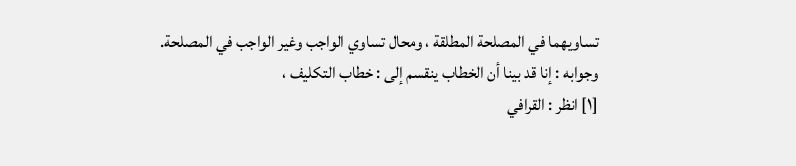تساويهما في المصلحة المطلقة ، ومحال تساوي الواجب وغير الواجب في المصلحة.
وجوابه : إنا قد بينا أن الخطاب ينقسم إلى : خطاب التكليف ،
[١] انظر : القرافي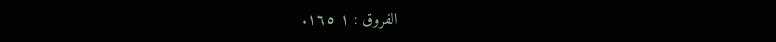الفروق : ١ ١٦٥.